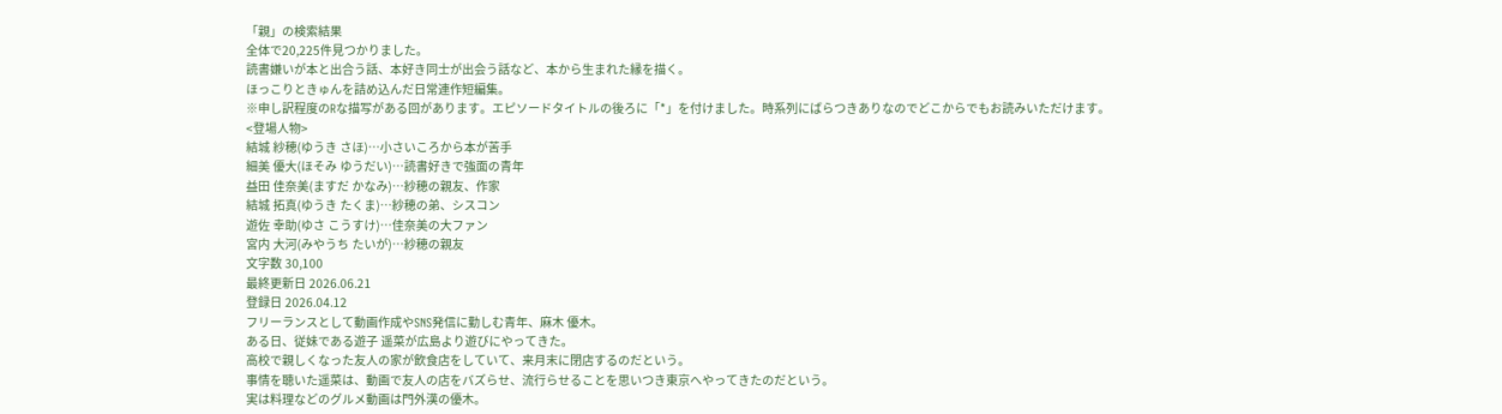「親」の検索結果
全体で20,225件見つかりました。
読書嫌いが本と出合う話、本好き同士が出会う話など、本から生まれた縁を描く。
ほっこりときゅんを詰め込んだ日常連作短編集。
※申し訳程度のRな描写がある回があります。エピソードタイトルの後ろに「*」を付けました。時系列にばらつきありなのでどこからでもお読みいただけます。
<登場人物>
結城 紗穂(ゆうき さほ)…小さいころから本が苦手
細美 優大(ほそみ ゆうだい)…読書好きで強面の青年
益田 佳奈美(ますだ かなみ)…紗穂の親友、作家
結城 拓真(ゆうき たくま)…紗穂の弟、シスコン
遊佐 幸助(ゆさ こうすけ)…佳奈美の大ファン
宮内 大河(みやうち たいが)…紗穂の親友
文字数 30,100
最終更新日 2026.06.21
登録日 2026.04.12
フリーランスとして動画作成やSNS発信に勤しむ青年、麻木 優木。
ある日、従妹である遊子 遥菜が広島より遊びにやってきた。
高校で親しくなった友人の家が飲食店をしていて、来月末に閉店するのだという。
事情を聴いた遥菜は、動画で友人の店をバズらせ、流行らせることを思いつき東京へやってきたのだという。
実は料理などのグルメ動画は門外漢の優木。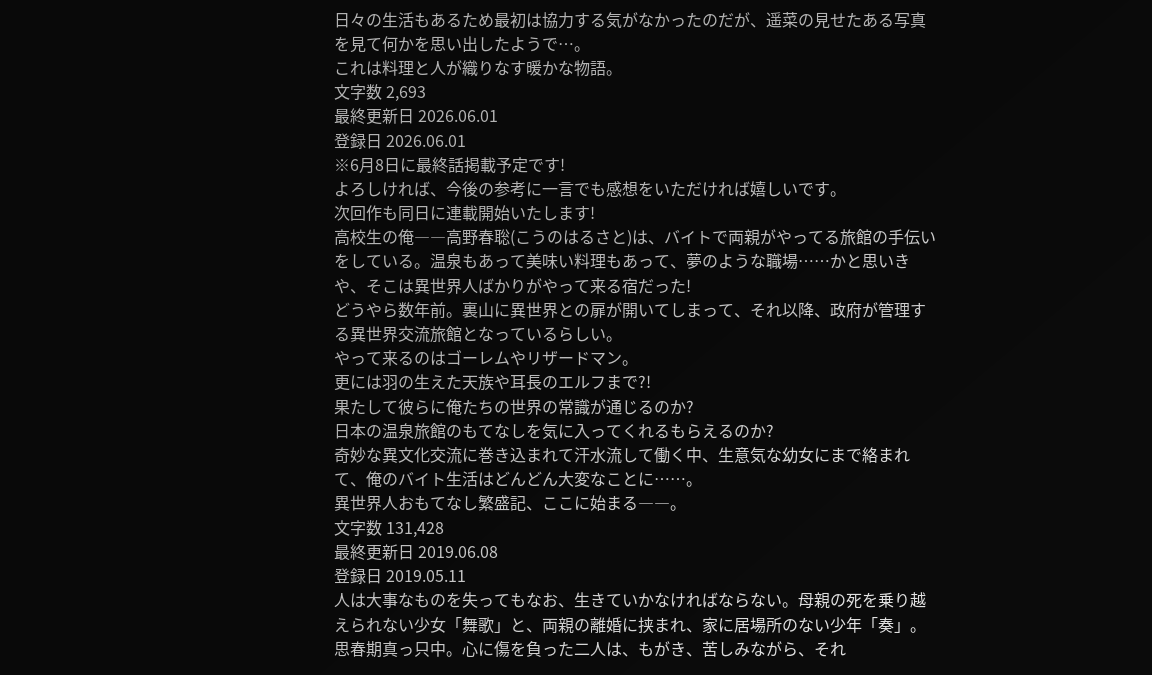日々の生活もあるため最初は協力する気がなかったのだが、遥菜の見せたある写真を見て何かを思い出したようで…。
これは料理と人が織りなす暖かな物語。
文字数 2,693
最終更新日 2026.06.01
登録日 2026.06.01
※6月8日に最終話掲載予定です!
よろしければ、今後の参考に一言でも感想をいただければ嬉しいです。
次回作も同日に連載開始いたします!
高校生の俺――高野春聡(こうのはるさと)は、バイトで両親がやってる旅館の手伝いをしている。温泉もあって美味い料理もあって、夢のような職場……かと思いきや、そこは異世界人ばかりがやって来る宿だった!
どうやら数年前。裏山に異世界との扉が開いてしまって、それ以降、政府が管理する異世界交流旅館となっているらしい。
やって来るのはゴーレムやリザードマン。
更には羽の生えた天族や耳長のエルフまで?!
果たして彼らに俺たちの世界の常識が通じるのか?
日本の温泉旅館のもてなしを気に入ってくれるもらえるのか?
奇妙な異文化交流に巻き込まれて汗水流して働く中、生意気な幼女にまで絡まれて、俺のバイト生活はどんどん大変なことに……。
異世界人おもてなし繁盛記、ここに始まる――。
文字数 131,428
最終更新日 2019.06.08
登録日 2019.05.11
人は大事なものを失ってもなお、生きていかなければならない。母親の死を乗り越えられない少女「舞歌」と、両親の離婚に挟まれ、家に居場所のない少年「奏」。思春期真っ只中。心に傷を負った二人は、もがき、苦しみながら、それ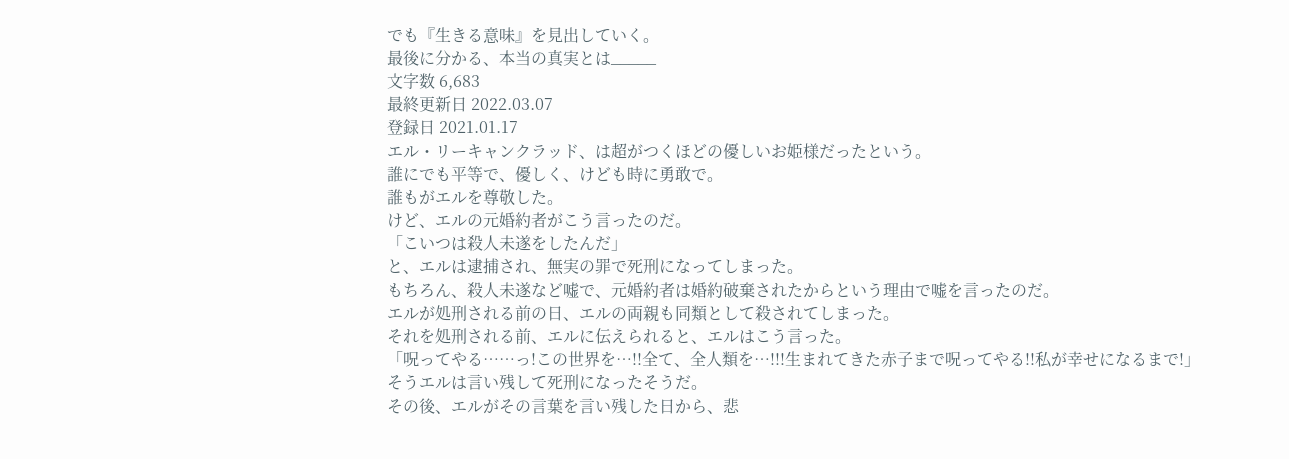でも『生きる意味』を見出していく。
最後に分かる、本当の真実とは_____
文字数 6,683
最終更新日 2022.03.07
登録日 2021.01.17
エル・リーキャンクラッド、は超がつくほどの優しいお姫様だったという。
誰にでも平等で、優しく、けども時に勇敢で。
誰もがエルを尊敬した。
けど、エルの元婚約者がこう言ったのだ。
「こいつは殺人未遂をしたんだ」
と、エルは逮捕され、無実の罪で死刑になってしまった。
もちろん、殺人未遂など嘘で、元婚約者は婚約破棄されたからという理由で嘘を言ったのだ。
エルが処刑される前の日、エルの両親も同類として殺されてしまった。
それを処刑される前、エルに伝えられると、エルはこう言った。
「呪ってやる……っ!この世界を…!!全て、全人類を…!!!生まれてきた赤子まで呪ってやる!!私が幸せになるまで!」
そうエルは言い残して死刑になったそうだ。
その後、エルがその言葉を言い残した日から、悲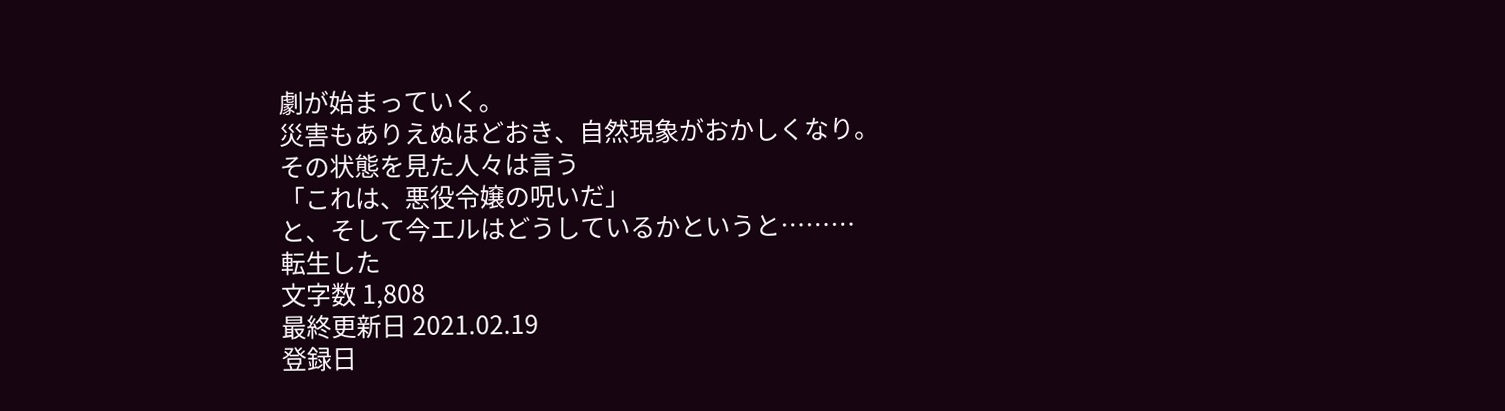劇が始まっていく。
災害もありえぬほどおき、自然現象がおかしくなり。
その状態を見た人々は言う
「これは、悪役令嬢の呪いだ」
と、そして今エルはどうしているかというと………
転生した
文字数 1,808
最終更新日 2021.02.19
登録日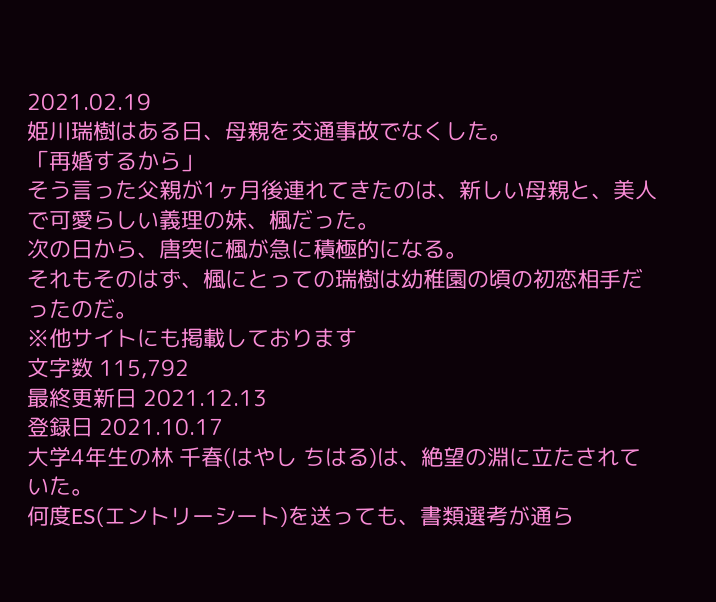2021.02.19
姫川瑞樹はある日、母親を交通事故でなくした。
「再婚するから」
そう言った父親が1ヶ月後連れてきたのは、新しい母親と、美人で可愛らしい義理の妹、楓だった。
次の日から、唐突に楓が急に積極的になる。
それもそのはず、楓にとっての瑞樹は幼稚園の頃の初恋相手だったのだ。
※他サイトにも掲載しております
文字数 115,792
最終更新日 2021.12.13
登録日 2021.10.17
大学4年生の林 千春(はやし ちはる)は、絶望の淵に立たされていた。
何度ES(エントリーシート)を送っても、書類選考が通ら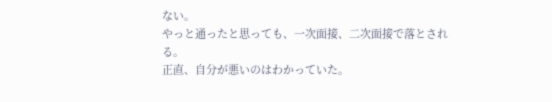ない。
やっと通ったと思っても、一次面接、二次面接で落とされる。
正直、自分が悪いのはわかっていた。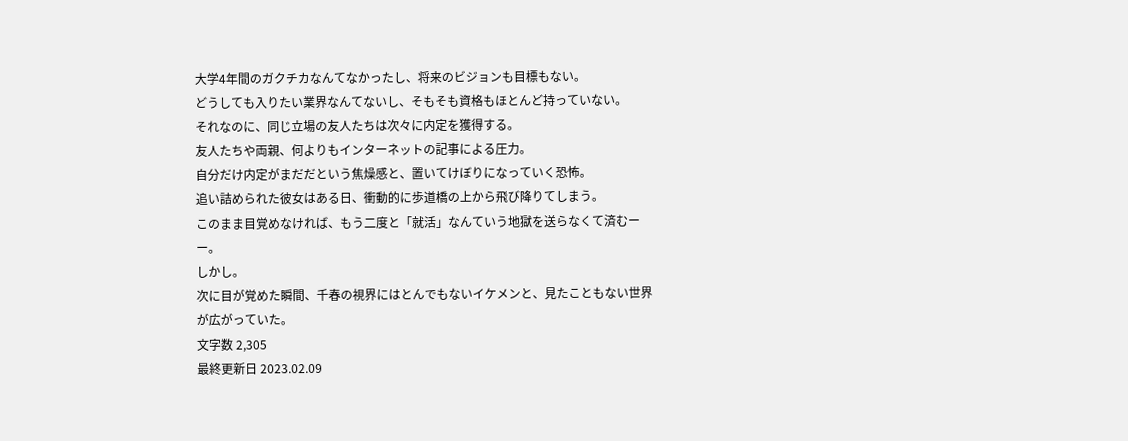大学4年間のガクチカなんてなかったし、将来のビジョンも目標もない。
どうしても入りたい業界なんてないし、そもそも資格もほとんど持っていない。
それなのに、同じ立場の友人たちは次々に内定を獲得する。
友人たちや両親、何よりもインターネットの記事による圧力。
自分だけ内定がまだだという焦燥感と、置いてけぼりになっていく恐怖。
追い詰められた彼女はある日、衝動的に歩道橋の上から飛び降りてしまう。
このまま目覚めなければ、もう二度と「就活」なんていう地獄を送らなくて済むーー。
しかし。
次に目が覚めた瞬間、千春の視界にはとんでもないイケメンと、見たこともない世界が広がっていた。
文字数 2,305
最終更新日 2023.02.09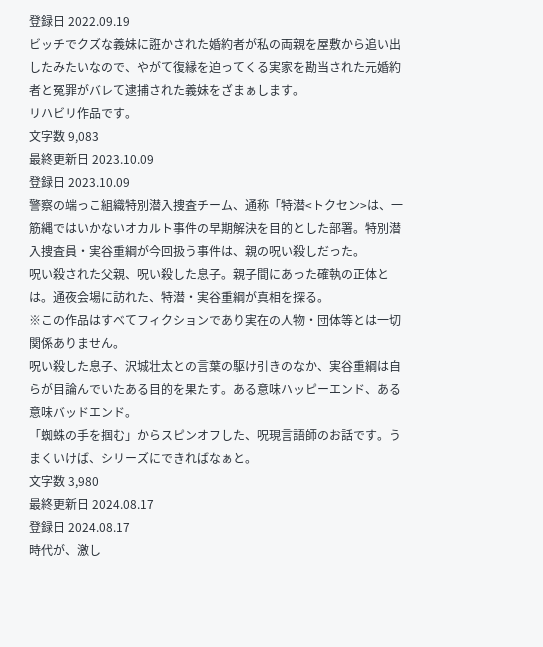登録日 2022.09.19
ビッチでクズな義妹に誑かされた婚約者が私の両親を屋敷から追い出したみたいなので、やがて復縁を迫ってくる実家を勘当された元婚約者と冤罪がバレて逮捕された義妹をざまぁします。
リハビリ作品です。
文字数 9,083
最終更新日 2023.10.09
登録日 2023.10.09
警察の端っこ組織特別潜入捜査チーム、通称「特潜<トクセン>は、一筋縄ではいかないオカルト事件の早期解決を目的とした部署。特別潜入捜査員・実谷重綱が今回扱う事件は、親の呪い殺しだった。
呪い殺された父親、呪い殺した息子。親子間にあった確執の正体とは。通夜会場に訪れた、特潜・実谷重綱が真相を探る。
※この作品はすべてフィクションであり実在の人物・団体等とは一切関係ありません。
呪い殺した息子、沢城壮太との言葉の駆け引きのなか、実谷重綱は自らが目論んでいたある目的を果たす。ある意味ハッピーエンド、ある意味バッドエンド。
「蜘蛛の手を掴む」からスピンオフした、呪現言語師のお話です。うまくいけば、シリーズにできればなぁと。
文字数 3,980
最終更新日 2024.08.17
登録日 2024.08.17
時代が、激し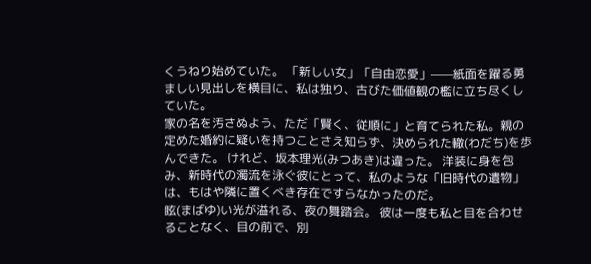くうねり始めていた。 「新しい女」「自由恋愛」——紙面を躍る勇ましい見出しを横目に、私は独り、古びた価値観の檻に立ち尽くしていた。
家の名を汚さぬよう、ただ「賢く、従順に」と育てられた私。親の定めた婚約に疑いを持つことさえ知らず、決められた轍(わだち)を歩んできた。 けれど、坂本理光(みつあき)は違った。 洋装に身を包み、新時代の濁流を泳ぐ彼にとって、私のような「旧時代の遺物」は、もはや隣に置くべき存在ですらなかったのだ。
眩(まばゆ)い光が溢れる、夜の舞踏会。 彼は一度も私と目を合わせることなく、目の前で、別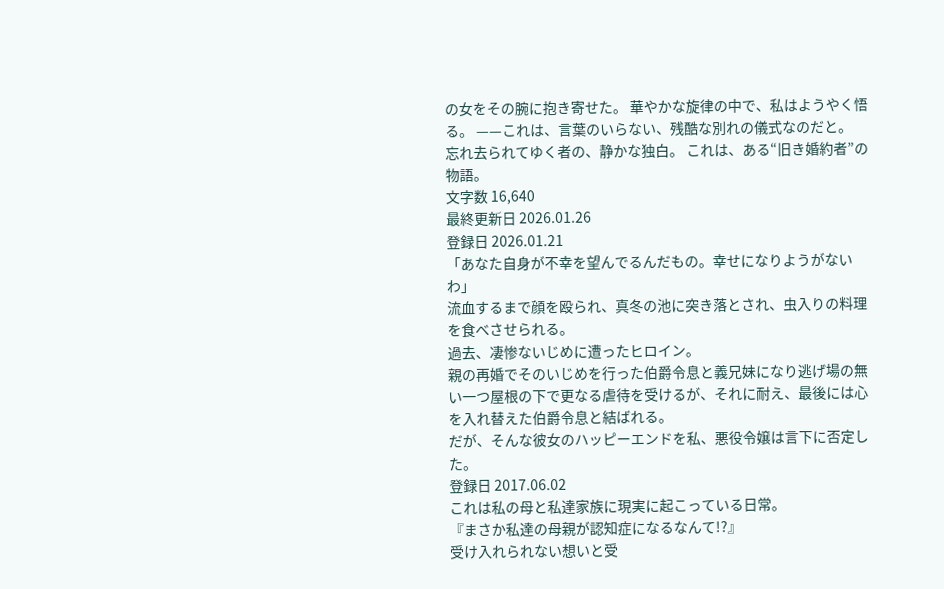の女をその腕に抱き寄せた。 華やかな旋律の中で、私はようやく悟る。 ——これは、言葉のいらない、残酷な別れの儀式なのだと。
忘れ去られてゆく者の、静かな独白。 これは、ある“旧き婚約者”の物語。
文字数 16,640
最終更新日 2026.01.26
登録日 2026.01.21
「あなた自身が不幸を望んでるんだもの。幸せになりようがないわ」
流血するまで顔を殴られ、真冬の池に突き落とされ、虫入りの料理を食べさせられる。
過去、凄惨ないじめに遭ったヒロイン。
親の再婚でそのいじめを行った伯爵令息と義兄妹になり逃げ場の無い一つ屋根の下で更なる虐待を受けるが、それに耐え、最後には心を入れ替えた伯爵令息と結ばれる。
だが、そんな彼女のハッピーエンドを私、悪役令嬢は言下に否定した。
登録日 2017.06.02
これは私の母と私達家族に現実に起こっている日常。
『まさか私達の母親が認知症になるなんて!?』
受け入れられない想いと受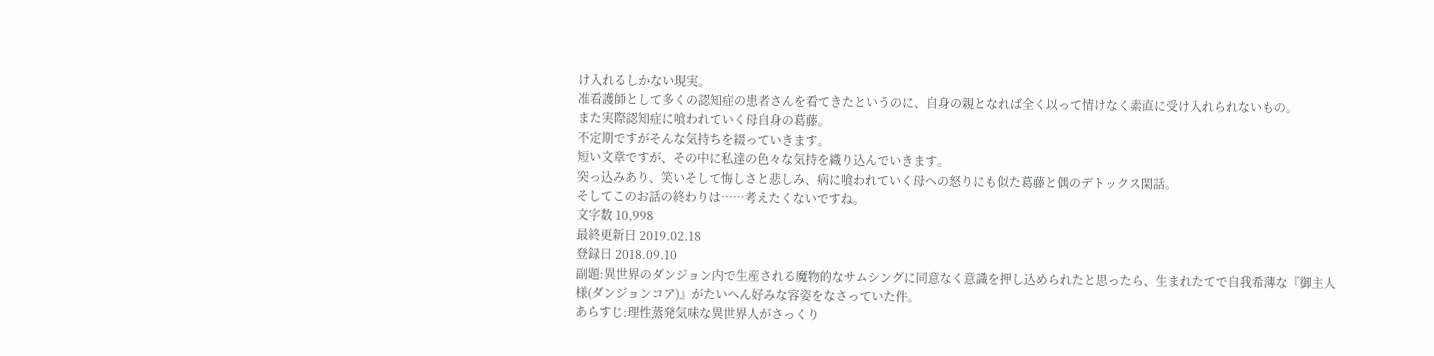け入れるしかない現実。
准看護師として多くの認知症の患者さんを看てきたというのに、自身の親となれば全く以って情けなく素直に受け入れられないもの。
また実際認知症に喰われていく母自身の葛藤。
不定期ですがそんな気持ちを綴っていきます。
短い文章ですが、その中に私達の色々な気持を織り込んでいきます。
突っ込みあり、笑いそして悔しさと悲しみ、病に喰われていく母への怒りにも似た葛藤と偶のデトックス閑話。
そしてこのお話の終わりは……考えたくないですね。
文字数 10,998
最終更新日 2019.02.18
登録日 2018.09.10
副題:異世界のダンジョン内で生産される魔物的なサムシングに同意なく意識を押し込められたと思ったら、生まれたてで自我希薄な『御主人様(ダンジョンコア)』がたいへん好みな容姿をなさっていた件。
あらすじ:理性蒸発気味な異世界人がさっくり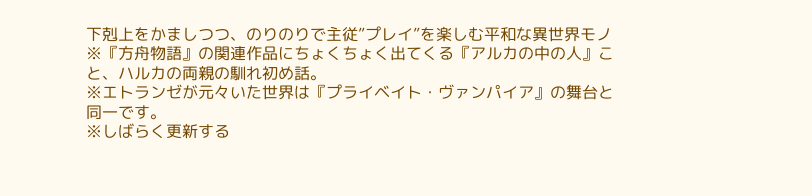下剋上をかましつつ、のりのりで主従”プレイ”を楽しむ平和な異世界モノ
※『方舟物語』の関連作品にちょくちょく出てくる『アルカの中の人』こと、ハルカの両親の馴れ初め話。
※エトランゼが元々いた世界は『プライベイト・ヴァンパイア』の舞台と同一です。
※しばらく更新する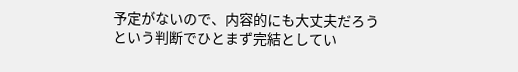予定がないので、内容的にも大丈夫だろうという判断でひとまず完結としてい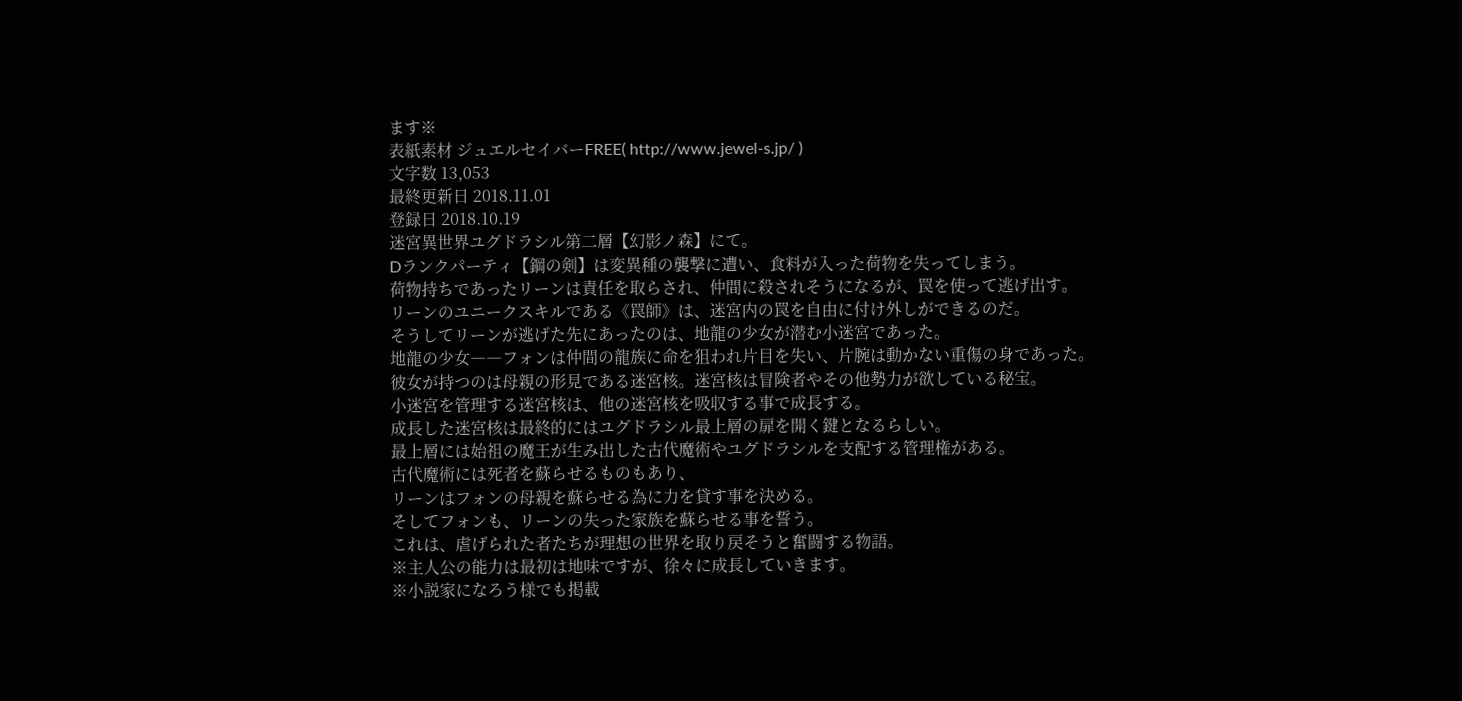ます※
表紙素材 ジュエルセイバーFREE( http://www.jewel-s.jp/ )
文字数 13,053
最終更新日 2018.11.01
登録日 2018.10.19
迷宮異世界ユグドラシル第二層【幻影ノ森】にて。
Dランクパーティ【鋼の剣】は変異種の襲撃に遭い、食料が入った荷物を失ってしまう。
荷物持ちであったリーンは責任を取らされ、仲間に殺されそうになるが、罠を使って逃げ出す。
リーンのユニークスキルである《罠師》は、迷宮内の罠を自由に付け外しができるのだ。
そうしてリーンが逃げた先にあったのは、地龍の少女が潜む小迷宮であった。
地龍の少女――フォンは仲間の龍族に命を狙われ片目を失い、片腕は動かない重傷の身であった。
彼女が持つのは母親の形見である迷宮核。迷宮核は冒険者やその他勢力が欲している秘宝。
小迷宮を管理する迷宮核は、他の迷宮核を吸収する事で成長する。
成長した迷宮核は最終的にはユグドラシル最上層の扉を開く鍵となるらしい。
最上層には始祖の魔王が生み出した古代魔術やユグドラシルを支配する管理権がある。
古代魔術には死者を蘇らせるものもあり、
リーンはフォンの母親を蘇らせる為に力を貸す事を決める。
そしてフォンも、リーンの失った家族を蘇らせる事を誓う。
これは、虐げられた者たちが理想の世界を取り戻そうと奮闘する物語。
※主人公の能力は最初は地味ですが、徐々に成長していきます。
※小説家になろう様でも掲載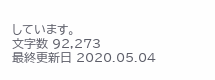しています。
文字数 92,273
最終更新日 2020.05.04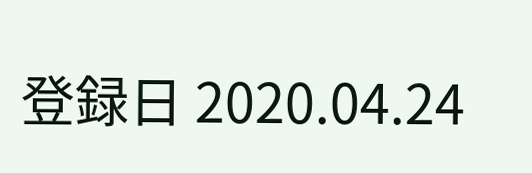登録日 2020.04.24